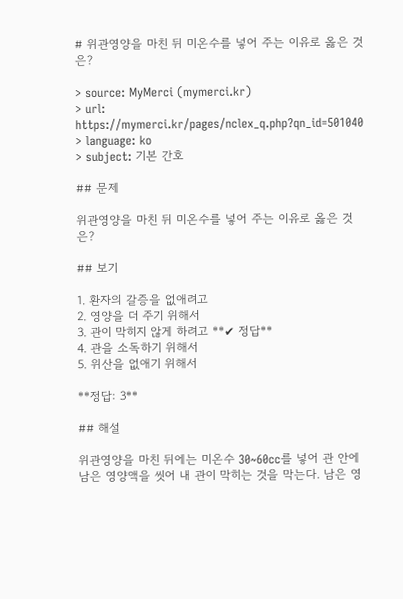# 위관영양을 마친 뒤 미온수를 넣어 주는 이유로 옳은 것은?

> source: MyMerci (mymerci.kr)
> url: https://mymerci.kr/pages/nclex_q.php?qn_id=501040
> language: ko
> subject: 기본 간호

## 문제

위관영양을 마친 뒤 미온수를 넣어 주는 이유로 옳은 것은?

## 보기

1. 환자의 갈증을 없애려고
2. 영양을 더 주기 위해서
3. 관이 막히지 않게 하려고 **✔ 정답**
4. 관을 소독하기 위해서
5. 위산을 없애기 위해서

**정답: 3**

## 해설

위관영양을 마친 뒤에는 미온수 30~60cc를 넣어 관 안에 남은 영양액을 씻어 내 관이 막히는 것을 막는다. 남은 영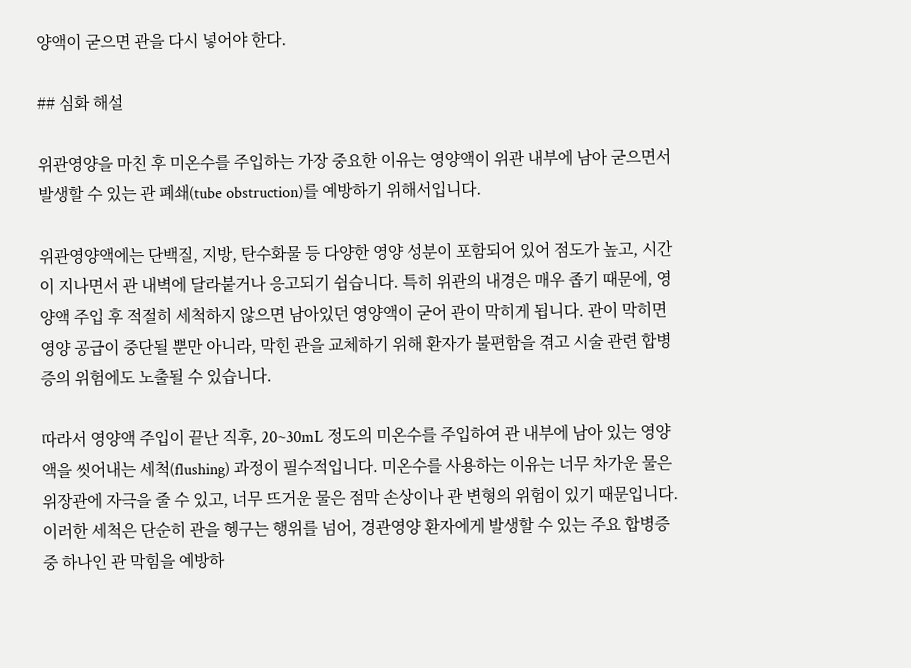양액이 굳으면 관을 다시 넣어야 한다.

## 심화 해설

위관영양을 마친 후 미온수를 주입하는 가장 중요한 이유는 영양액이 위관 내부에 남아 굳으면서 발생할 수 있는 관 폐쇄(tube obstruction)를 예방하기 위해서입니다.

위관영양액에는 단백질, 지방, 탄수화물 등 다양한 영양 성분이 포함되어 있어 점도가 높고, 시간이 지나면서 관 내벽에 달라붙거나 응고되기 쉽습니다. 특히 위관의 내경은 매우 좁기 때문에, 영양액 주입 후 적절히 세척하지 않으면 남아있던 영양액이 굳어 관이 막히게 됩니다. 관이 막히면 영양 공급이 중단될 뿐만 아니라, 막힌 관을 교체하기 위해 환자가 불편함을 겪고 시술 관련 합병증의 위험에도 노출될 수 있습니다.

따라서 영양액 주입이 끝난 직후, 20~30mL 정도의 미온수를 주입하여 관 내부에 남아 있는 영양액을 씻어내는 세척(flushing) 과정이 필수적입니다. 미온수를 사용하는 이유는 너무 차가운 물은 위장관에 자극을 줄 수 있고, 너무 뜨거운 물은 점막 손상이나 관 변형의 위험이 있기 때문입니다. 이러한 세척은 단순히 관을 헹구는 행위를 넘어, 경관영양 환자에게 발생할 수 있는 주요 합병증 중 하나인 관 막힘을 예방하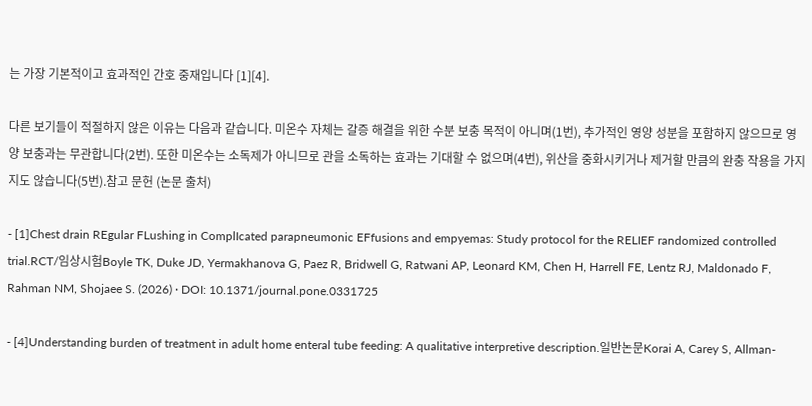는 가장 기본적이고 효과적인 간호 중재입니다 [1][4].

다른 보기들이 적절하지 않은 이유는 다음과 같습니다. 미온수 자체는 갈증 해결을 위한 수분 보충 목적이 아니며(1번), 추가적인 영양 성분을 포함하지 않으므로 영양 보충과는 무관합니다(2번). 또한 미온수는 소독제가 아니므로 관을 소독하는 효과는 기대할 수 없으며(4번), 위산을 중화시키거나 제거할 만큼의 완충 작용을 가지지도 않습니다(5번).참고 문헌 (논문 출처)

- [1]Chest drain REgular FLushing in ComplIcated parapneumonic EFfusions and empyemas: Study protocol for the RELIEF randomized controlled trial.RCT/임상시험Boyle TK, Duke JD, Yermakhanova G, Paez R, Bridwell G, Ratwani AP, Leonard KM, Chen H, Harrell FE, Lentz RJ, Maldonado F, Rahman NM, Shojaee S. (2026) · DOI: 10.1371/journal.pone.0331725

- [4]Understanding burden of treatment in adult home enteral tube feeding: A qualitative interpretive description.일반논문Korai A, Carey S, Allman-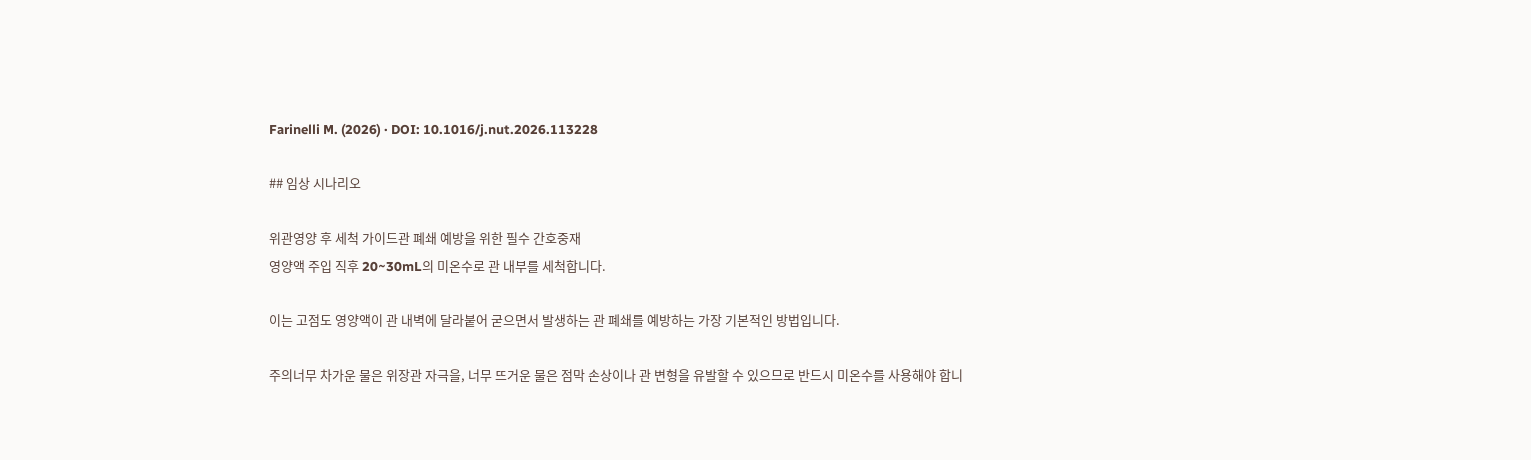Farinelli M. (2026) · DOI: 10.1016/j.nut.2026.113228

## 임상 시나리오

위관영양 후 세척 가이드관 폐쇄 예방을 위한 필수 간호중재
영양액 주입 직후 20~30mL의 미온수로 관 내부를 세척합니다.

이는 고점도 영양액이 관 내벽에 달라붙어 굳으면서 발생하는 관 폐쇄를 예방하는 가장 기본적인 방법입니다.

주의너무 차가운 물은 위장관 자극을, 너무 뜨거운 물은 점막 손상이나 관 변형을 유발할 수 있으므로 반드시 미온수를 사용해야 합니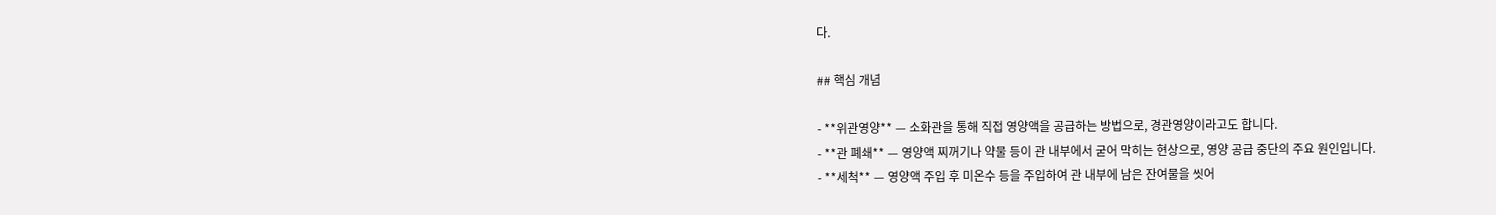다.

## 핵심 개념

- **위관영양** — 소화관을 통해 직접 영양액을 공급하는 방법으로, 경관영양이라고도 합니다.
- **관 폐쇄** — 영양액 찌꺼기나 약물 등이 관 내부에서 굳어 막히는 현상으로, 영양 공급 중단의 주요 원인입니다.
- **세척** — 영양액 주입 후 미온수 등을 주입하여 관 내부에 남은 잔여물을 씻어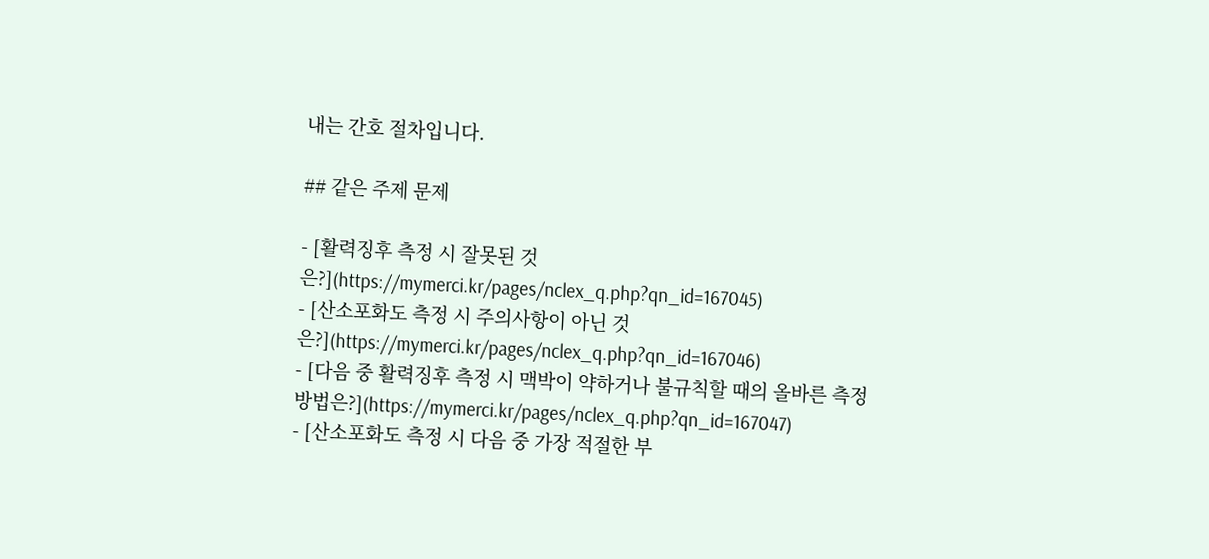내는 간호 절차입니다.

## 같은 주제 문제

- [활력징후 측정 시 잘못된 것은?](https://mymerci.kr/pages/nclex_q.php?qn_id=167045)
- [산소포화도 측정 시 주의사항이 아닌 것은?](https://mymerci.kr/pages/nclex_q.php?qn_id=167046)
- [다음 중 활력징후 측정 시 맥박이 약하거나 불규칙할 때의 올바른 측정 방법은?](https://mymerci.kr/pages/nclex_q.php?qn_id=167047)
- [산소포화도 측정 시 다음 중 가장 적절한 부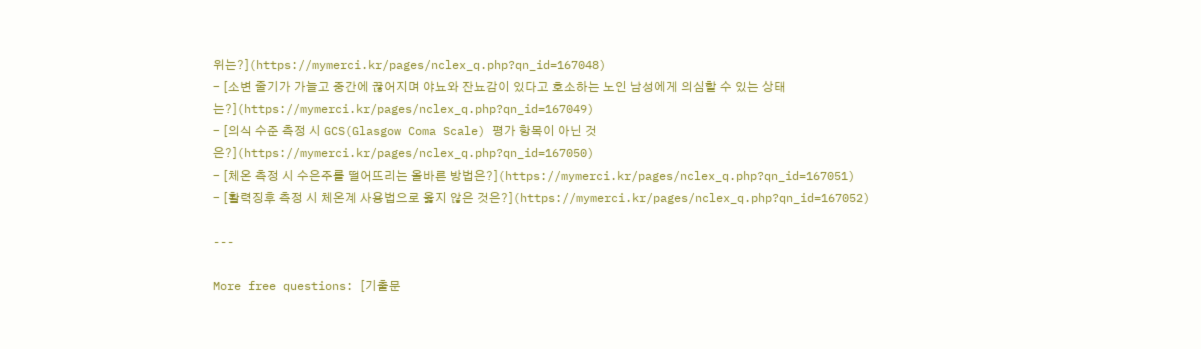위는?](https://mymerci.kr/pages/nclex_q.php?qn_id=167048)
- [소변 줄기가 가늘고 중간에 끊어지며 야뇨와 잔뇨감이 있다고 호소하는 노인 남성에게 의심할 수 있는 상태는?](https://mymerci.kr/pages/nclex_q.php?qn_id=167049)
- [의식 수준 측정 시 GCS(Glasgow Coma Scale) 평가 항목이 아닌 것은?](https://mymerci.kr/pages/nclex_q.php?qn_id=167050)
- [체온 측정 시 수은주를 떨어뜨리는 올바른 방법은?](https://mymerci.kr/pages/nclex_q.php?qn_id=167051)
- [활력징후 측정 시 체온계 사용법으로 옳지 않은 것은?](https://mymerci.kr/pages/nclex_q.php?qn_id=167052)

---

More free questions: [기출문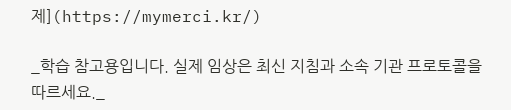제](https://mymerci.kr/)

_학습 참고용입니다. 실제 임상은 최신 지침과 소속 기관 프로토콜을 따르세요._